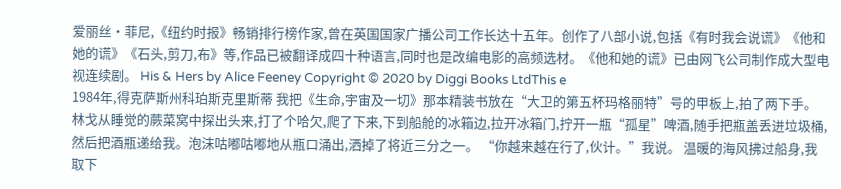爱丽丝·菲尼,《纽约时报》畅销排行榜作家,曾在英国国家广播公司工作长达十五年。创作了八部小说,包括《有时我会说谎》《他和她的谎》《石头,剪刀,布》等,作品已被翻译成四十种语言,同时也是改编电影的高频选材。《他和她的谎》已由网飞公司制作成大型电视连续剧。 His & Hers by Alice Feeney Copyright © 2020 by Diggi Books LtdThis e
1984年,得克萨斯州科珀斯克里斯蒂 我把《生命,宇宙及一切》那本精装书放在“大卫的第五杯玛格丽特”号的甲板上,拍了两下手。 林戈从睡觉的蕨菜窝中探出头来,打了个哈欠,爬了下来,下到船舱的冰箱边,拉开冰箱门,拧开一瓶“孤星”啤酒,随手把瓶盖丢进垃圾桶,然后把酒瓶递给我。泡沫咕嘟咕嘟地从瓶口涌出,洒掉了将近三分之一。 “你越来越在行了,伙计。”我说。 温暖的海风拂过船身,我取下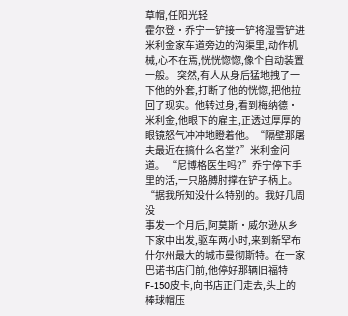草帽,任阳光轻
霍尔登·乔宁一铲接一铲将湿雪铲进米利金家车道旁边的沟渠里,动作机械,心不在焉,恍恍惚惚,像个自动装置一般。 突然,有人从身后猛地拽了一下他的外套,打断了他的恍惚,把他拉回了现实。他转过身,看到梅纳德·米利金,他眼下的雇主,正透过厚厚的眼镜怒气冲冲地瞪着他。“隔壁那屠夫最近在搞什么名堂?”米利金问道。 “尼博格医生吗?”乔宁停下手里的活,一只胳膊肘撑在铲子柄上。“据我所知没什么特别的。我好几周没
事发一个月后,阿莫斯·威尔逊从乡下家中出发,驱车两小时,来到新罕布什尔州最大的城市曼彻斯特。在一家巴诺书店门前,他停好那辆旧福特F-150皮卡,向书店正门走去,头上的棒球帽压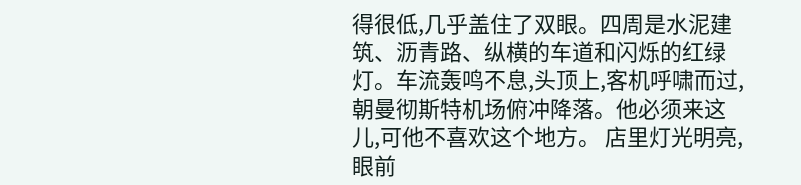得很低,几乎盖住了双眼。四周是水泥建筑、沥青路、纵横的车道和闪烁的红绿灯。车流轰鸣不息,头顶上,客机呼啸而过,朝曼彻斯特机场俯冲降落。他必须来这儿,可他不喜欢这个地方。 店里灯光明亮,眼前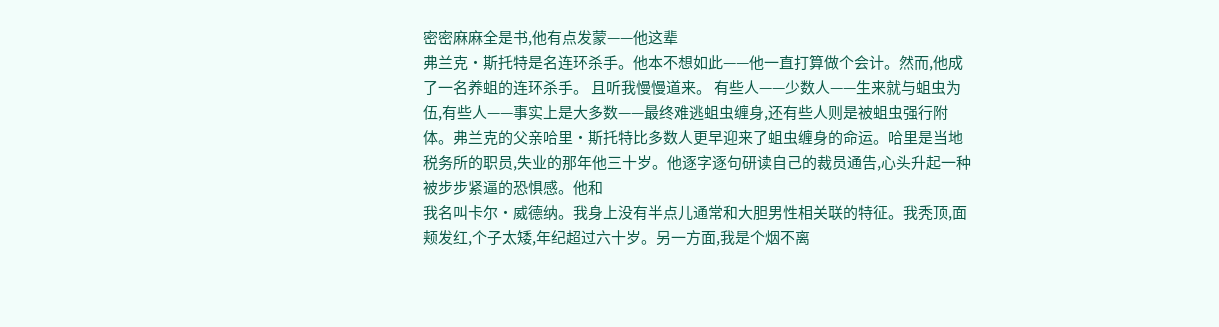密密麻麻全是书,他有点发蒙——他这辈
弗兰克·斯托特是名连环杀手。他本不想如此——他一直打算做个会计。然而,他成了一名养蛆的连环杀手。 且听我慢慢道来。 有些人——少数人——生来就与蛆虫为伍,有些人——事实上是大多数——最终难逃蛆虫缠身,还有些人则是被蛆虫强行附体。弗兰克的父亲哈里·斯托特比多数人更早迎来了蛆虫缠身的命运。哈里是当地税务所的职员,失业的那年他三十岁。他逐字逐句研读自己的裁员通告,心头升起一种被步步紧逼的恐惧感。他和
我名叫卡尔·威德纳。我身上没有半点儿通常和大胆男性相关联的特征。我秃顶,面颊发红,个子太矮,年纪超过六十岁。另一方面,我是个烟不离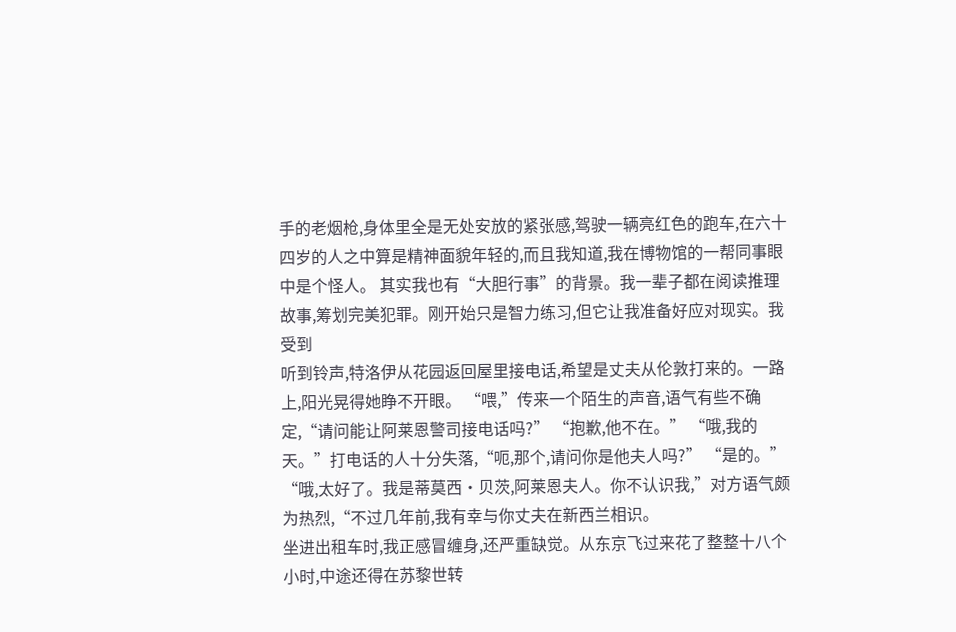手的老烟枪,身体里全是无处安放的紧张感,驾驶一辆亮红色的跑车,在六十四岁的人之中算是精神面貌年轻的,而且我知道,我在博物馆的一帮同事眼中是个怪人。 其实我也有“大胆行事”的背景。我一辈子都在阅读推理故事,筹划完美犯罪。刚开始只是智力练习,但它让我准备好应对现实。我受到
听到铃声,特洛伊从花园返回屋里接电话,希望是丈夫从伦敦打来的。一路上,阳光晃得她睁不开眼。 “喂,”传来一个陌生的声音,语气有些不确定,“请问能让阿莱恩警司接电话吗?” “抱歉,他不在。” “哦,我的天。”打电话的人十分失落,“呃,那个,请问你是他夫人吗?” “是的。” “哦,太好了。我是蒂莫西·贝茨,阿莱恩夫人。你不认识我,”对方语气颇为热烈,“不过几年前,我有幸与你丈夫在新西兰相识。
坐进出租车时,我正感冒缠身,还严重缺觉。从东京飞过来花了整整十八个小时,中途还得在苏黎世转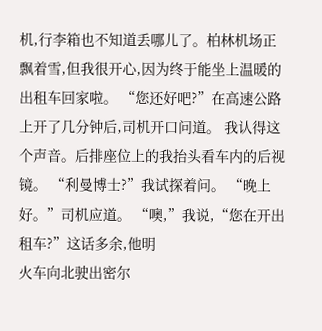机,行李箱也不知道丢哪儿了。柏林机场正飘着雪,但我很开心,因为终于能坐上温暖的出租车回家啦。 “您还好吧?”在高速公路上开了几分钟后,司机开口问道。 我认得这个声音。后排座位上的我抬头看车内的后视镜。 “利曼博士?”我试探着问。 “晚上好。”司机应道。 “噢,”我说,“您在开出租车?”这话多余,他明
火车向北驶出密尔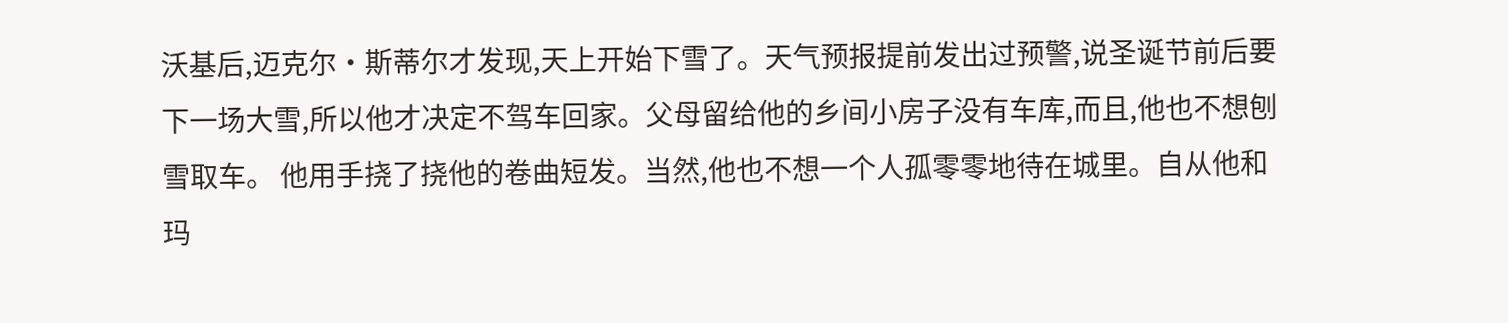沃基后,迈克尔·斯蒂尔才发现,天上开始下雪了。天气预报提前发出过预警,说圣诞节前后要下一场大雪,所以他才决定不驾车回家。父母留给他的乡间小房子没有车库,而且,他也不想刨雪取车。 他用手挠了挠他的卷曲短发。当然,他也不想一个人孤零零地待在城里。自从他和玛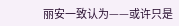丽安一致认为——或许只是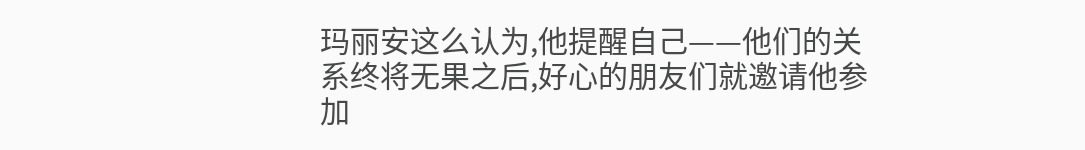玛丽安这么认为,他提醒自己——他们的关系终将无果之后,好心的朋友们就邀请他参加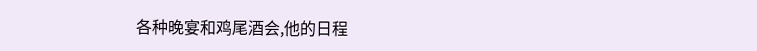各种晚宴和鸡尾酒会,他的日程